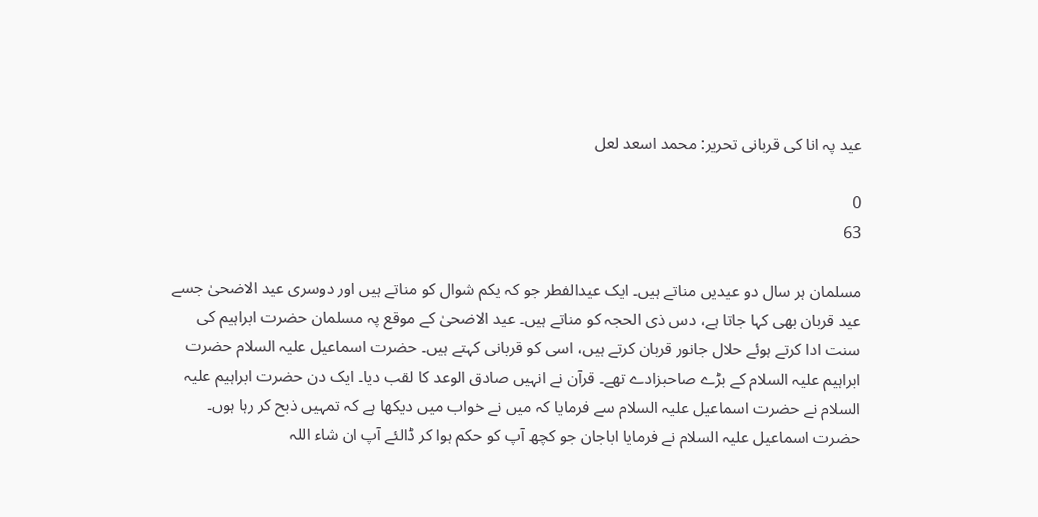عید پہ انا کی قربانی تحریر: محمد اسعد لعل

0
63

مسلمان ہر سال دو عیدیں مناتے ہیں۔ ایک عیدالفطر جو کہ یکم شوال کو مناتے ہیں اور دوسری عید الاضحیٰ جسے عید قربان بھی کہا جاتا ہے، دس ذی الحجہ کو مناتے ہیں۔ عید الاضحیٰ کے موقع پہ مسلمان حضرت ابراہیم کی سنت ادا کرتے ہوئے حلال جانور قربان کرتے ہیں، اسی کو قربانی کہتے ہیں۔ حضرت اسماعیل علیہ السلام حضرت ابراہیم علیہ السلام کے بڑے صاحبزادے تھے۔ قرآن نے انہیں صادق الوعد کا لقب دیا۔ ایک دن حضرت ابراہیم علیہ السلام نے حضرت اسماعیل علیہ السلام سے فرمایا کہ میں نے خواب میں دیکھا ہے کہ تمہیں ذبح کر رہا ہوں۔ حضرت اسماعیل علیہ السلام نے فرمایا اباجان جو کچھ آپ کو حکم ہوا کر ڈالئے آپ ان شاء اللہ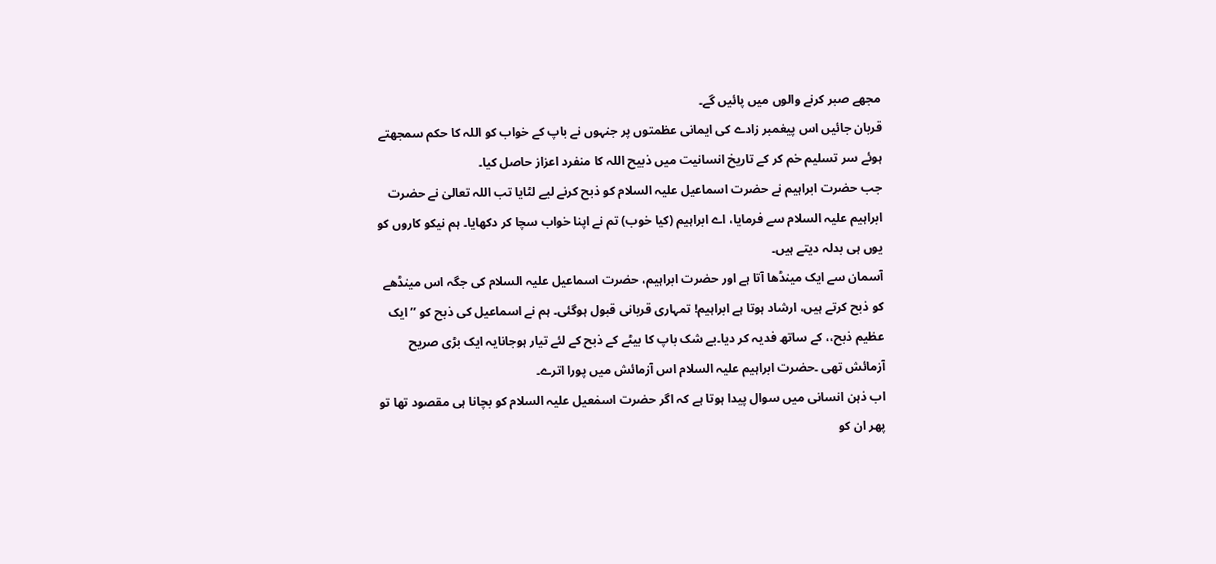مجھے صبر کرنے والوں میں پائیں گے۔
قربان جائیں اس پیغمبر زادے کی ایمانی عظمتوں پر جنہوں نے باپ کے خواب کو اللہ کا حکم سمجھتے ہوئے سر تسلیم خم کر کے تاریخ انسانیت میں ذبیح اللہ کا منفرد اعزاز حاصل کیا۔
جب حضرت ابراہیم نے حضرت اسماعیل علیہ السلام کو ذبح کرنے لیے لٹایا تب اللہ تعالیٰ نے حضرت ابراہیم علیہ السلام سے فرمایا، اے ابراہیم (کیا خوب) تم نے اپنا خواب سچا کر دکھایا۔ ہم نیکو کاروں کو یوں ہی بدلہ دیتے ہیں۔
آسمان سے ایک مینڈھا آتا ہے اور حضرت ابراہیم، حضرت اسماعیل علیہ السلام کی جگہ اس مینڈھے کو ذبح کرتے ہیں، ارشاد ہوتا ہے ابراہیم! تمہاری قربانی قبول ہوگئی۔ ہم نے اسماعیل کی ذبح کو ’’ایک عظیم ذبح،، کے ساتھ فدیہ کر دیا۔بے شک باپ کا بیٹے کے ذبح کے لئے تیار ہوجانایہ ایک بڑی صریح آزمائش تھی ۔حضرت ابراہیم علیہ السلام اس آزمائش میں پورا اترے۔
اب ذہن انسانی میں سوال پیدا ہوتا ہے کہ اگر حضرت اسمٰعیل علیہ السلام کو بچانا ہی مقصود تھا تو پھر ان کو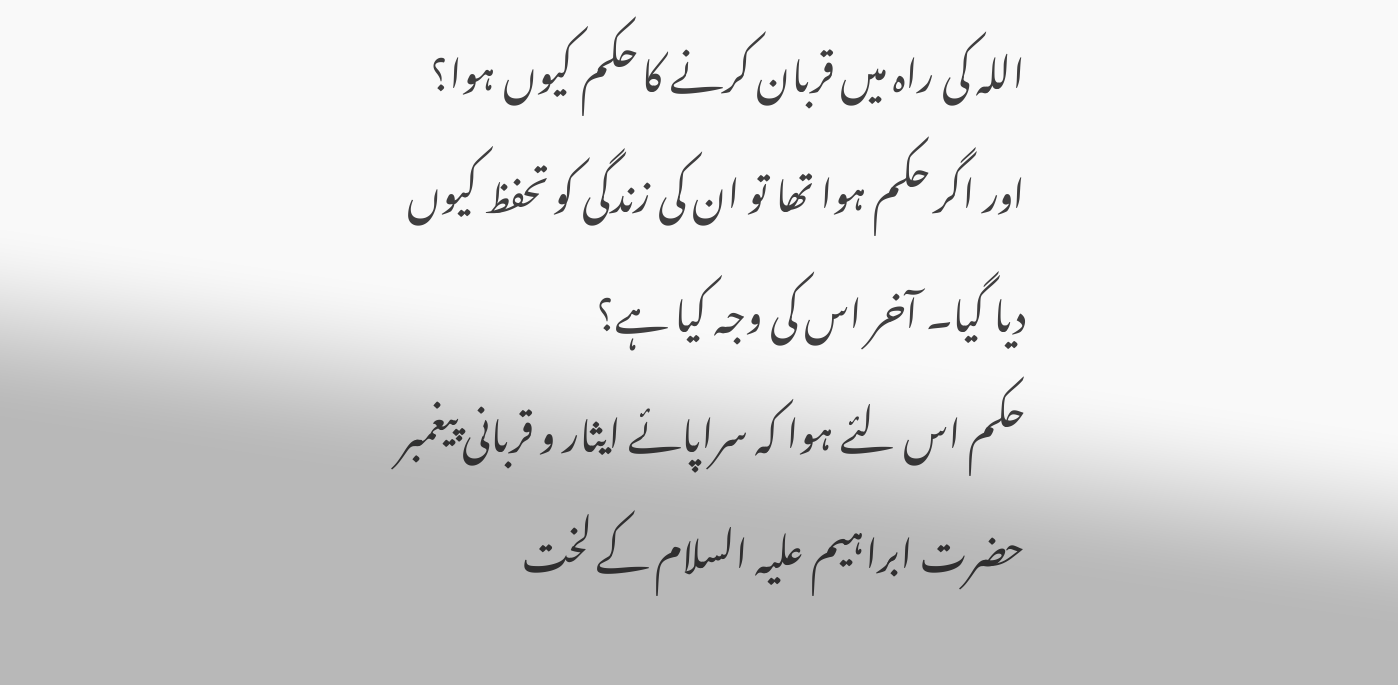اللہ کی راہ میں قربان کرنے کا حکم کیوں ہوا؟ اور اگر حکم ہوا تھا تو ان کی زندگی کو تحفظ کیوں دیا گیا۔ آخر اس کی وجہ کیا ہے؟
حکم اس لئے ہوا کہ سراپائے ایثار و قربانی پیغمبر حضرت ابراہیم علیہ السلام کے لخت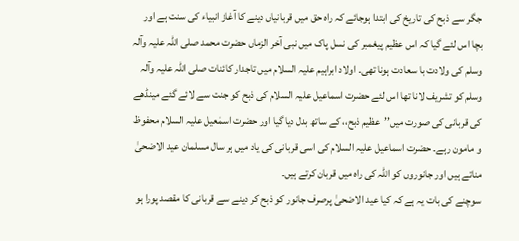جگر سے ذبح کی تاریخ کی ابتدا ہوجائے کہ راہ حق میں قربانیاں دینے کا آغاز انبیاء کی سنت ہے اور بچا اس لئے گیا کہ اس عظیم پیغمبر کی نسل پاک میں نبی آخر الزماں حضرت محمد صلی اللہ علیہ وآلہ وسلم کی ولادت با سعادت ہونا تھی۔ اولاد ابراہیم علیہ السلام میں تاجدار کائنات صلی اللہ علیہ وآلہ وسلم کو تشریف لانا تھا اس لئے حضرت اسماعیل علیہ السلام کی ذبح کو جنت سے لائے گئے مینڈھے کی قربانی کی صورت میں’’عظیم ذبح،، کے ساتھ بدل دیا گیا اور حضرت اسمٰعیل علیہ السلام محفوظ و مامون رہے۔ حضرت اسماعیل علیہ السلام کی اسی قربانی کی یاد میں ہر سال مسلمان عید الاضحیٰ مناتے ہیں اور جانوروں کو اللہ کی راہ میں قربان کرتے ہیں۔
سوچنے کی بات یہ ہے کہ کیا عید الاضحیٰ پرصرف جانور کو ذبح کر دینے سے قربانی کا مقصد پورا ہو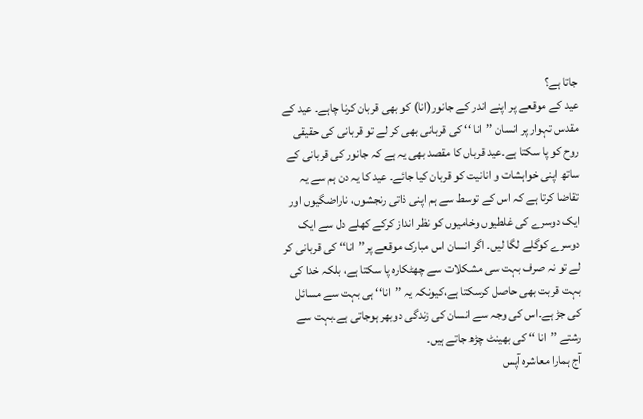جاتا ہے؟
عید کے موقعے پر اپنے اندر کے جانور(انا) کو بھی قربان کرنا چاہے۔ عید کے مقدس تہوار پر انسان ’’انا ‘‘ کی قربانی بھی کر لے تو قربانی کی حقیقی روح کو پا سکتا ہے۔عید قرباں کا مقصد بھی یہ ہے کہ جانور کی قربانی کے ساتھ اپنی خواہشات و انانیت کو قربان کیا جائے۔ عید کا یہ دن ہم سے یہ تقاضا کرتا ہے کہ اس کے توسط سے ہم اپنی ذاتی رنجشوں، ناراضگیوں اور ایک دوسرے کی غلطیوں وخامیوں کو نظر انداز کرکے کھلے دل سے ایک دوسرے کوگلے لگا لیں۔ اگر انسان اس مبارک موقعے پر’’انا‘‘ کی قربانی کر لے تو نہ صرف بہت سی مشکلات سے چھٹکارہ پا سکتا ہے، بلکہ خدا کی بہت قربت بھی حاصل کرسکتا ہے،کیونکہ یہ ’’انا‘‘ ہی بہت سے مسائل کی جڑ ہے۔اس کی وجہ سے انسان کی زندگی دوبھر ہوجاتی ہے۔بہت سے رشتے ’’انا ‘‘ کی بھینٹ چڑھ جاتے ہیں۔
آج ہمارا معاشرہ آپس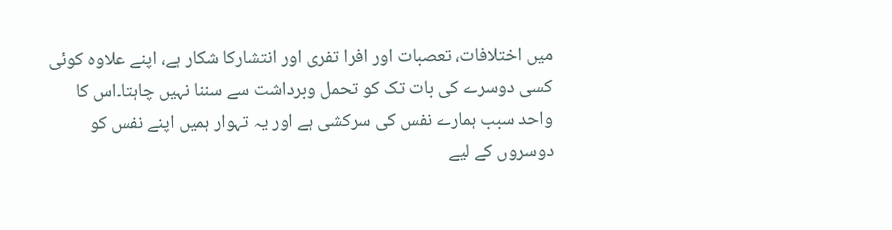میں اختلافات، تعصبات اور افرا تفری اور انتشارکا شکار ہے، اپنے علاوہ کوئی کسی دوسرے کی بات تک کو تحمل وبرداشت سے سننا نہیں چاہتا۔اس کا واحد سبب ہمارے نفس کی سرکشی ہے اور یہ تہوار ہمیں اپنے نفس کو دوسروں کے لیے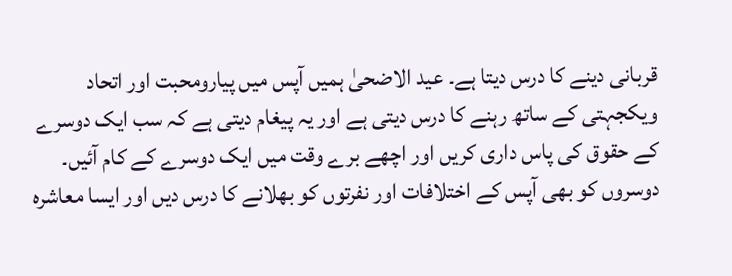قربانی دینے کا درس دیتا ہے۔ عید الاضحیٰ ہمیں آپس میں پیارومحبت اور اتحاد ویکجہتی کے ساتھ رہنے کا درس دیتی ہے اور یہ پیغام دیتی ہے کہ سب ایک دوسرے کے حقوق کی پاس داری کریں اور اچھے برے وقت میں ایک دوسرے کے کام آئیں۔
دوسروں کو بھی آپس کے اختلافات اور نفرتوں کو بھلانے کا درس دیں اور ایسا معاشرہ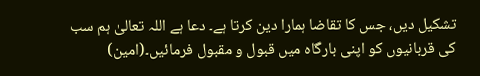تشکیل دیں، جس کا تقاضا ہمارا دین کرتا ہے۔ دعا ہے اللہ تعالیٰ ہم سب کی قربانیوں کو اپنی بارگاہ میں قبول و مقبول فرمائیں۔(امین)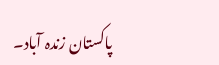پاکستان زندہ آباد۔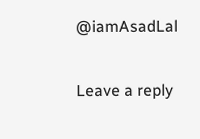@iamAsadLal

Leave a reply